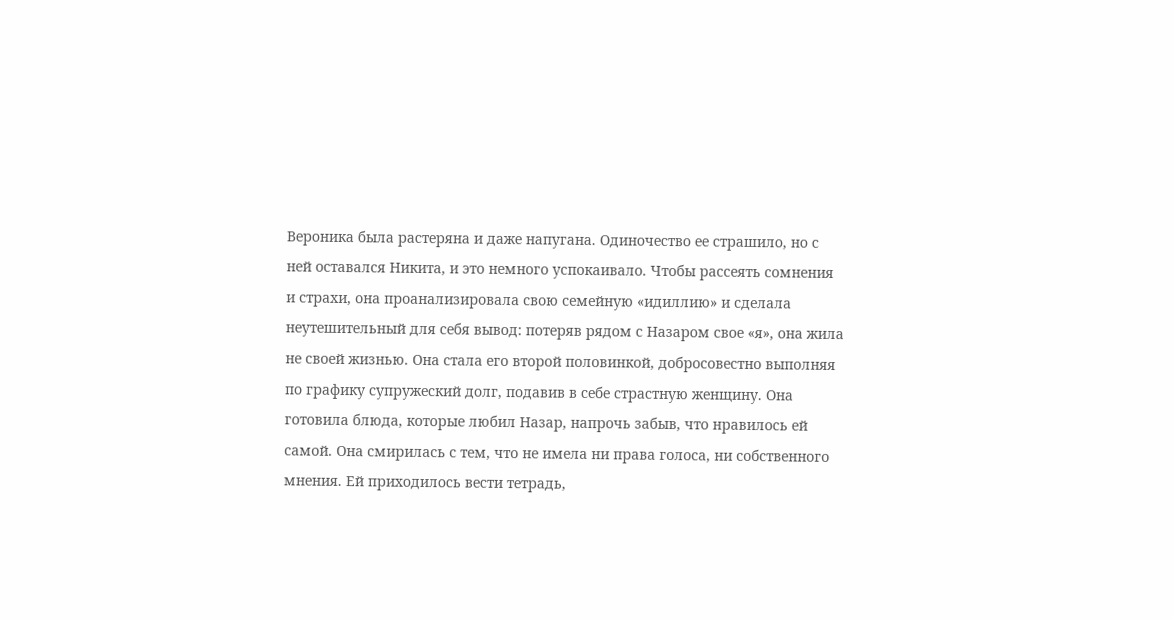Вероника была растеряна и даже напугана. Одиночество ее страшило, но с ней оставался Никита, и это немного успокаивало. Чтобы рассеять сомнения и страхи, она проанализировала свою семейную «идиллию» и сделала неутешительный для себя вывод: потеряв рядом с Назаром свое «я», она жила не своей жизнью. Она стала его второй половинкой, добросовестно выполняя по графику супружеский долг, подавив в себе страстную женщину. Она готовила блюда, которые любил Назар, напрочь забыв, что нравилось ей самой. Она смирилась с тем, что не имела ни права голоса, ни собственного мнения. Ей приходилось вести тетрадь,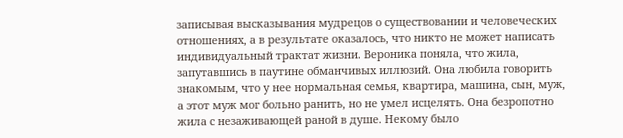записывая высказывания мудрецов о существовании и человеческих отношениях, а в результате оказалось, что никто не может написать индивидуальный трактат жизни. Вероника поняла, что жила, запутавшись в паутине обманчивых иллюзий. Она любила говорить знакомым, что у нее нормальная семья, квартира, машина, сын, муж, а этот муж мог больно ранить, но не умел исцелять. Она безропотно жила с незаживающей раной в душе. Некому было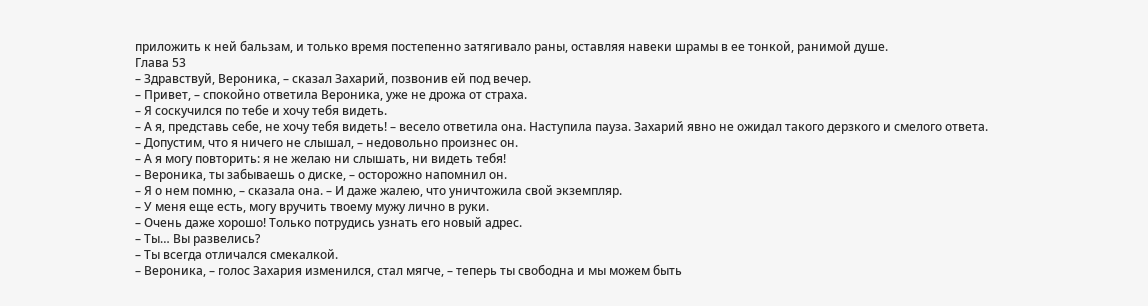приложить к ней бальзам, и только время постепенно затягивало раны, оставляя навеки шрамы в ее тонкой, ранимой душе.
Глава 53
– Здравствуй, Вероника, – сказал Захарий, позвонив ей под вечер.
– Привет, – спокойно ответила Вероника, уже не дрожа от страха.
– Я соскучился по тебе и хочу тебя видеть.
– А я, представь себе, не хочу тебя видеть! – весело ответила она. Наступила пауза. Захарий явно не ожидал такого дерзкого и смелого ответа.
– Допустим, что я ничего не слышал, – недовольно произнес он.
– А я могу повторить: я не желаю ни слышать, ни видеть тебя!
– Вероника, ты забываешь о диске, – осторожно напомнил он.
– Я о нем помню, – сказала она. – И даже жалею, что уничтожила свой экземпляр.
– У меня еще есть, могу вручить твоему мужу лично в руки.
– Очень даже хорошо! Только потрудись узнать его новый адрес.
– Ты… Вы развелись?
– Ты всегда отличался смекалкой.
– Вероника, – голос Захария изменился, стал мягче, – теперь ты свободна и мы можем быть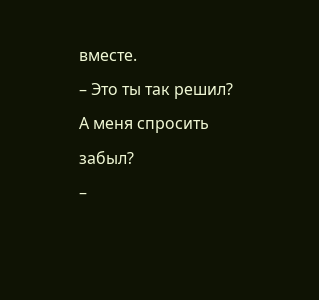вместе.
– Это ты так решил? А меня спросить забыл?
–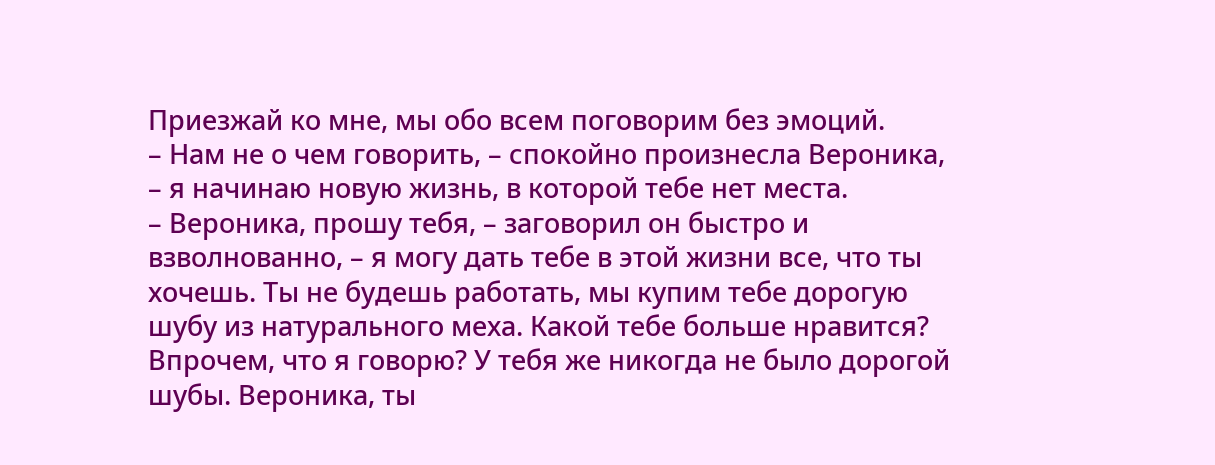Приезжай ко мне, мы обо всем поговорим без эмоций.
– Нам не о чем говорить, – спокойно произнесла Вероника, – я начинаю новую жизнь, в которой тебе нет места.
– Вероника, прошу тебя, – заговорил он быстро и взволнованно, – я могу дать тебе в этой жизни все, что ты хочешь. Ты не будешь работать, мы купим тебе дорогую шубу из натурального меха. Какой тебе больше нравится? Впрочем, что я говорю? У тебя же никогда не было дорогой шубы. Вероника, ты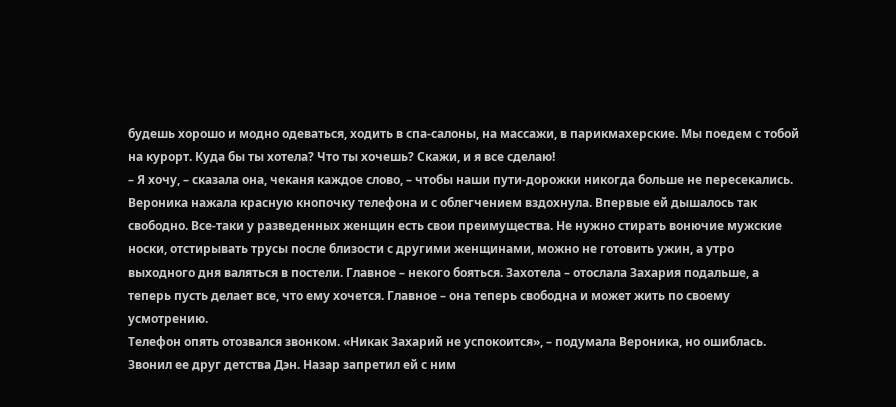будешь хорошо и модно одеваться, ходить в спа-салоны, на массажи, в парикмахерские. Мы поедем с тобой на курорт. Куда бы ты хотела? Что ты хочешь? Скажи, и я все сделаю!
– Я хочу, – сказала она, чеканя каждое слово, – чтобы наши пути-дорожки никогда больше не пересекались.
Вероника нажала красную кнопочку телефона и с облегчением вздохнула. Впервые ей дышалось так свободно. Все-таки у разведенных женщин есть свои преимущества. Не нужно стирать вонючие мужские носки, отстирывать трусы после близости с другими женщинами, можно не готовить ужин, а утро выходного дня валяться в постели. Главное – некого бояться. Захотела – отослала Захария подальше, а теперь пусть делает все, что ему хочется. Главное – она теперь свободна и может жить по своему усмотрению.
Телефон опять отозвался звонком. «Никак Захарий не успокоится», – подумала Вероника, но ошиблась. Звонил ее друг детства Дэн. Назар запретил ей с ним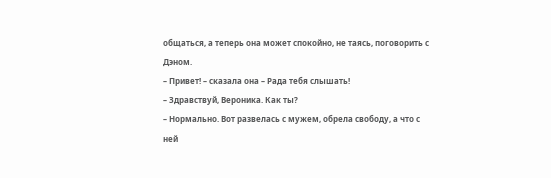общаться, а теперь она может спокойно, не таясь, поговорить с Дэном.
– Привет! – сказала она – Рада тебя слышать!
– Здравствуй, Вероника. Как ты?
– Нормально. Вот развелась с мужем, обрела свободу, а что с ней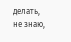делать, не знаю,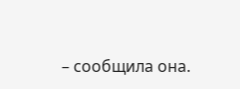– сообщила она.